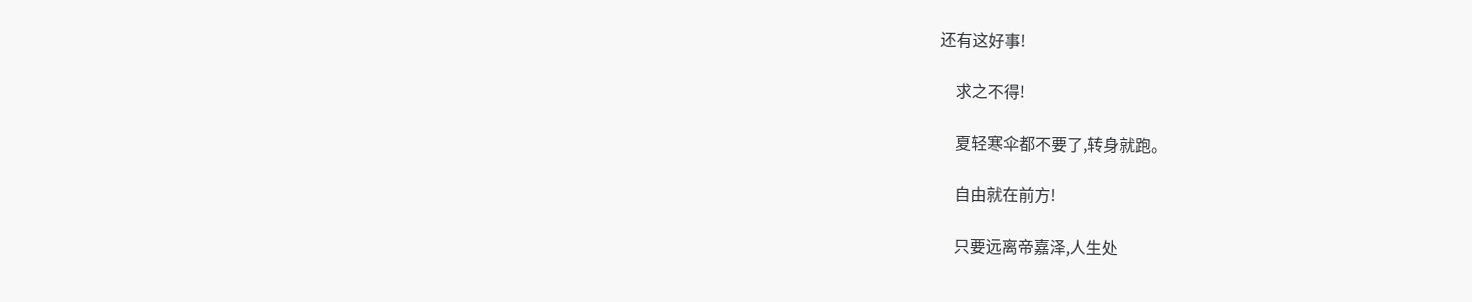还有这好事!

    求之不得!

    夏轻寒伞都不要了,转身就跑。

    自由就在前方!

    只要远离帝嘉泽,人生处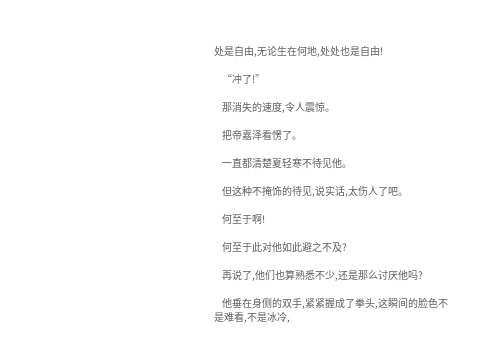处是自由,无论生在何地,处处也是自由!

    “冲了!”

    那消失的速度,令人震惊。

    把帝嘉泽看愣了。

    一直都清楚夏轻寒不待见他。

    但这种不掩饰的待见,说实话,太伤人了吧。

    何至于啊!

    何至于此对他如此避之不及?

    再说了,他们也算熟悉不少,还是那么讨厌他吗?

    他垂在身侧的双手,紧紧握成了拳头,这瞬间的脸色不是难看,不是冰冷,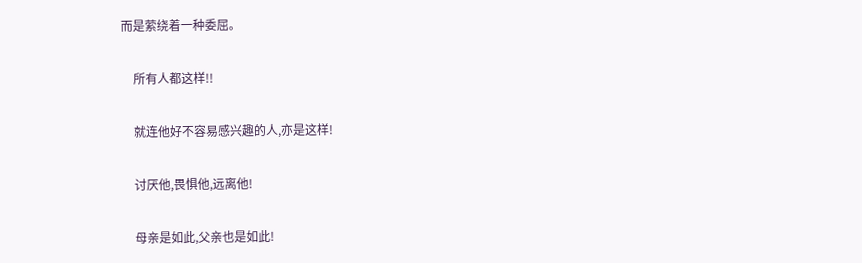而是萦绕着一种委屈。

    所有人都这样!!

    就连他好不容易感兴趣的人,亦是这样!

    讨厌他,畏惧他,远离他!

    母亲是如此,父亲也是如此!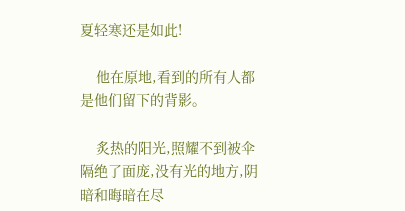夏轻寒还是如此!

    他在原地,看到的所有人都是他们留下的背影。

    炙热的阳光,照耀不到被伞隔绝了面庞,没有光的地方,阴暗和晦暗在尽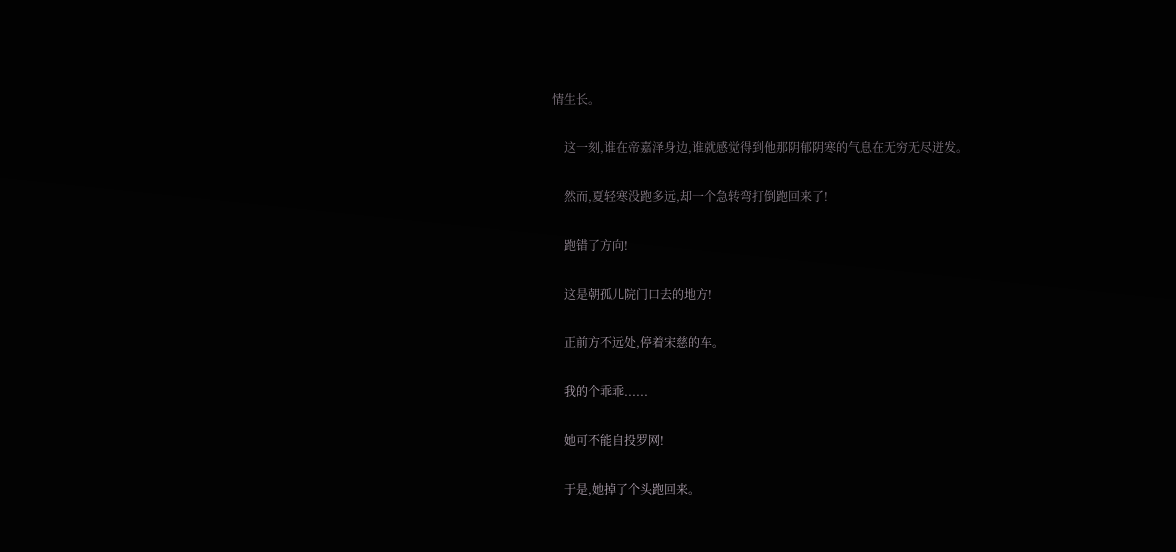情生长。

    这一刻,谁在帝嘉泽身边,谁就感觉得到他那阴郁阴寒的气息在无穷无尽迸发。

    然而,夏轻寒没跑多远,却一个急转弯打倒跑回来了!

    跑错了方向!

    这是朝孤儿院门口去的地方!

    正前方不远处,停着宋慈的车。

    我的个乖乖......

    她可不能自投罗网!

    于是,她掉了个头跑回来。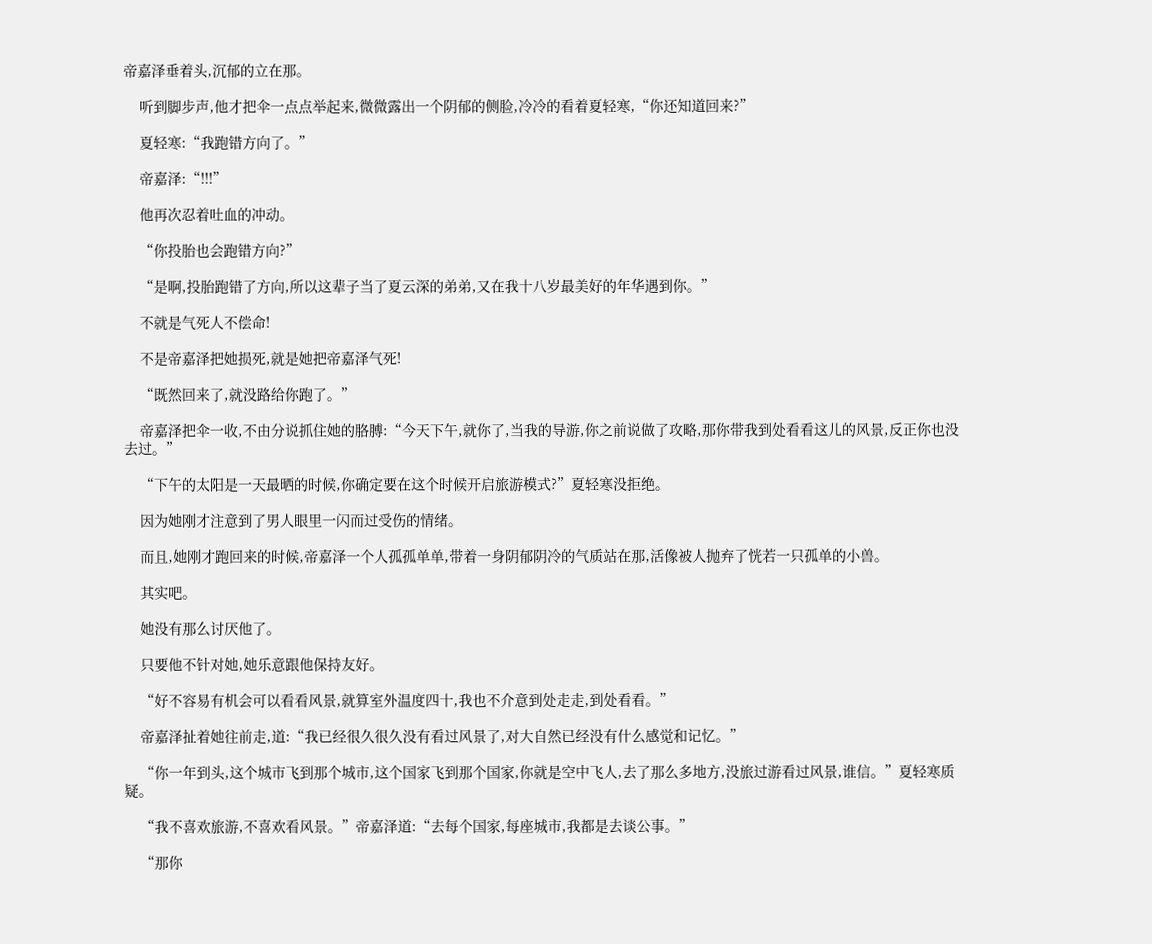帝嘉泽垂着头,沉郁的立在那。

    听到脚步声,他才把伞一点点举起来,微微露出一个阴郁的侧脸,冷冷的看着夏轻寒,“你还知道回来?”

    夏轻寒:“我跑错方向了。”

    帝嘉泽:“!!!”

    他再次忍着吐血的冲动。

    “你投胎也会跑错方向?”

    “是啊,投胎跑错了方向,所以这辈子当了夏云深的弟弟,又在我十八岁最美好的年华遇到你。”

    不就是气死人不偿命!

    不是帝嘉泽把她损死,就是她把帝嘉泽气死!

    “既然回来了,就没路给你跑了。”

    帝嘉泽把伞一收,不由分说抓住她的胳膊:“今天下午,就你了,当我的导游,你之前说做了攻略,那你带我到处看看这儿的风景,反正你也没去过。”

    “下午的太阳是一天最晒的时候,你确定要在这个时候开启旅游模式?”夏轻寒没拒绝。

    因为她刚才注意到了男人眼里一闪而过受伤的情绪。

    而且,她刚才跑回来的时候,帝嘉泽一个人孤孤单单,带着一身阴郁阴冷的气质站在那,活像被人抛弃了恍若一只孤单的小兽。

    其实吧。

    她没有那么讨厌他了。

    只要他不针对她,她乐意跟他保持友好。

    “好不容易有机会可以看看风景,就算室外温度四十,我也不介意到处走走,到处看看。”

    帝嘉泽扯着她往前走,道:“我已经很久很久没有看过风景了,对大自然已经没有什么感觉和记忆。”

    “你一年到头,这个城市飞到那个城市,这个国家飞到那个国家,你就是空中飞人,去了那么多地方,没旅过游看过风景,谁信。”夏轻寒质疑。

    “我不喜欢旅游,不喜欢看风景。”帝嘉泽道:“去每个国家,每座城市,我都是去谈公事。”

    “那你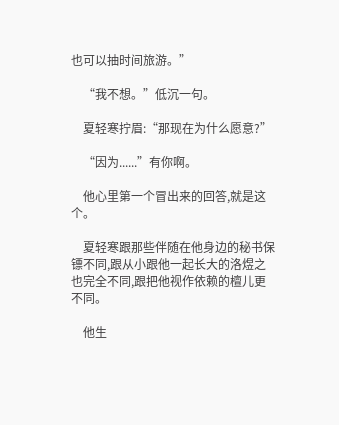也可以抽时间旅游。”

    “我不想。”低沉一句。

    夏轻寒拧眉:“那现在为什么愿意?”

    “因为......”有你啊。

    他心里第一个冒出来的回答,就是这个。

    夏轻寒跟那些伴随在他身边的秘书保镖不同,跟从小跟他一起长大的洛煜之也完全不同,跟把他视作依赖的檀儿更不同。

    他生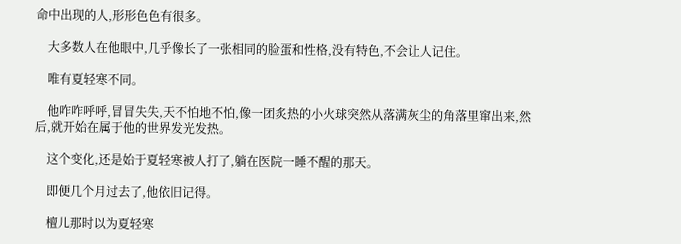命中出现的人,形形色色有很多。

    大多数人在他眼中,几乎像长了一张相同的脸蛋和性格,没有特色,不会让人记住。

    唯有夏轻寒不同。

    他咋咋呼呼,冒冒失失,天不怕地不怕,像一团炙热的小火球突然从落满灰尘的角落里窜出来,然后,就开始在属于他的世界发光发热。

    这个变化,还是始于夏轻寒被人打了,躺在医院一睡不醒的那天。

    即便几个月过去了,他依旧记得。

    檀儿那时以为夏轻寒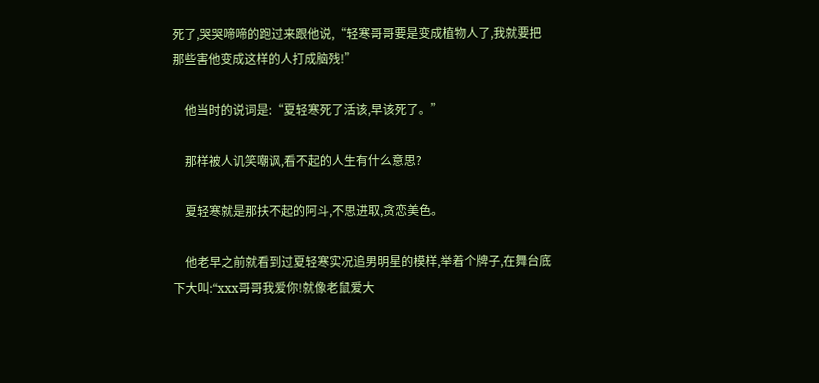死了,哭哭啼啼的跑过来跟他说,“轻寒哥哥要是变成植物人了,我就要把那些害他变成这样的人打成脑残!”

    他当时的说词是:“夏轻寒死了活该,早该死了。”

    那样被人讥笑嘲讽,看不起的人生有什么意思?

    夏轻寒就是那扶不起的阿斗,不思进取,贪恋美色。

    他老早之前就看到过夏轻寒实况追男明星的模样,举着个牌子,在舞台底下大叫:“xxx哥哥我爱你!就像老鼠爱大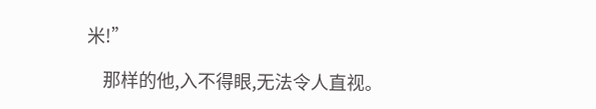米!”

    那样的他,入不得眼,无法令人直视。